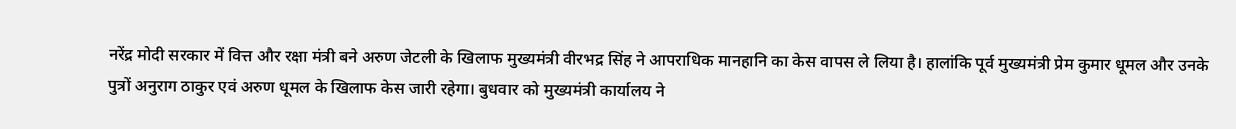नरेंद्र मोदी सरकार में वित्त और रक्षा मंत्री बने अरुण जेटली के खिलाफ मुख्यमंत्री वीरभद्र सिंह ने आपराधिक मानहानि का केस वापस ले लिया है। हालांकि पूर्व मुख्यमंत्री प्रेम कुमार धूमल और उनके पुत्रों अनुराग ठाकुर एवं अरुण धूमल के खिलाफ केस जारी रहेगा। बुधवार को मुख्यमंत्री कार्यालय ने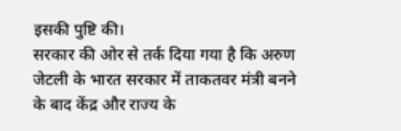इसकी पुष्टि की।
सरकार की ओर से तर्क दिया गया है कि अरुण जेटली के भारत सरकार में ताकतवर मंत्री बनने के बाद केंद्र और राज्य के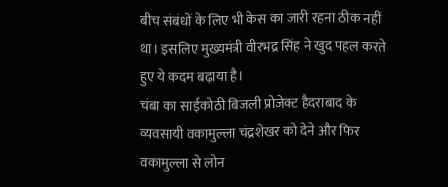बीच संबंधों के लिए भी केस का जारी रहना ठीक नहीं था। इसलिए मुख्यमंत्री वीरभद्र सिंह ने खुद पहल करते हुए ये कदम बढ़ाया है।
चंबा का साईकोठी बिजली प्रोजेक्ट हैदराबाद के व्यवसायी वकामुल्ला चंद्रशेखर को देने और फिर वकामुल्ला से लोन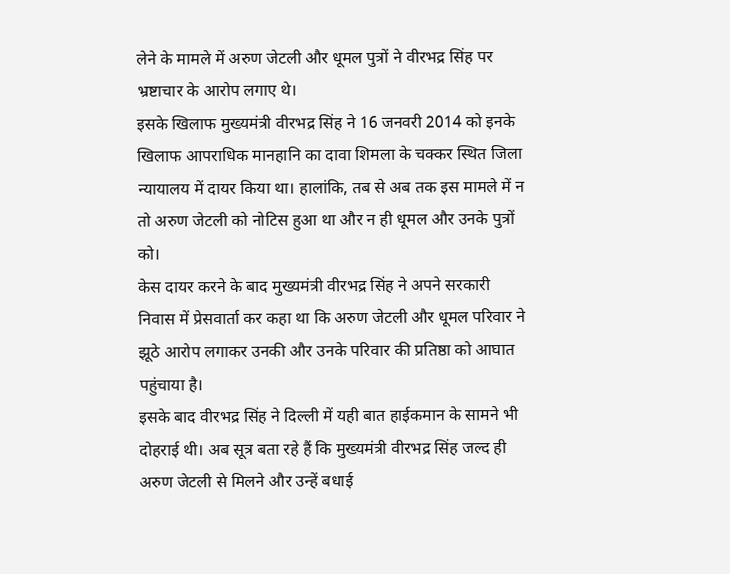लेने के मामले में अरुण जेटली और धूमल पुत्रों ने वीरभद्र सिंह पर भ्रष्टाचार के आरोप लगाए थे।
इसके खिलाफ मुख्यमंत्री वीरभद्र सिंह ने 16 जनवरी 2014 को इनके खिलाफ आपराधिक मानहानि का दावा शिमला के चक्कर स्थित जिला न्यायालय में दायर किया था। हालांकि, तब से अब तक इस मामले में न तो अरुण जेटली को नोटिस हुआ था और न ही धूमल और उनके पुत्रों को।
केस दायर करने के बाद मुख्यमंत्री वीरभद्र सिंह ने अपने सरकारी निवास में प्रेसवार्ता कर कहा था कि अरुण जेटली और धूमल परिवार ने झूठे आरोप लगाकर उनकी और उनके परिवार की प्रतिष्ठा को आघात पहुंचाया है।
इसके बाद वीरभद्र सिंह ने दिल्ली में यही बात हाईकमान के सामने भी दोहराई थी। अब सूत्र बता रहे हैं कि मुख्यमंत्री वीरभद्र सिंह जल्द ही अरुण जेटली से मिलने और उन्हें बधाई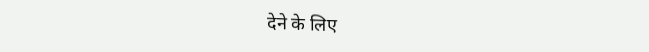देने के लिए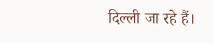दिल्ली जा रहे हैं।